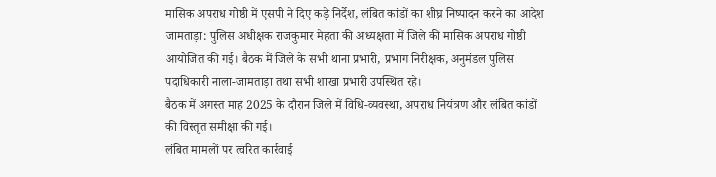मासिक अपराध गोष्ठी में एसपी ने दिए कड़े निर्देश, लंबित कांडों का शीघ्र निष्पादन करने का आदेश
जामताड़ा: पुलिस अधीक्षक राजकुमार मेहता की अध्यक्षता में जिले की मासिक अपराध गोष्ठी आयोजित की गई। बैठक में जिले के सभी थाना प्रभारी, प्रभाग निरीक्षक, अनुमंडल पुलिस पदाधिकारी नाला-जामताड़ा तथा सभी शाखा प्रभारी उपस्थित रहे।
बैठक में अगस्त माह 2025 के दौरान जिले में विधि-व्यवस्था, अपराध नियंत्रण और लंबित कांडों की विस्तृत समीक्षा की गई।
लंबित मामलों पर त्वरित कार्रवाई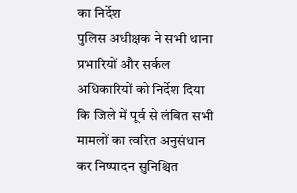का निर्देश
पुलिस अधीक्षक ने सभी थाना प्रभारियों और सर्कल अधिकारियों को निर्देश दिया कि जिले में पूर्व से लंबित सभी मामलों का त्वरित अनुसंधान कर निष्पादन सुनिश्चित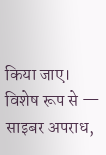किया जाए।
विशेष रूप से —
साइबर अपराध,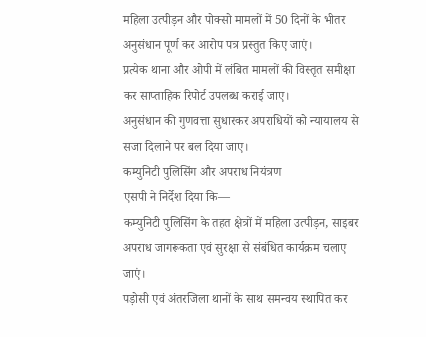महिला उत्पीड़न और पोक्सो मामलों में 50 दिनों के भीतर अनुसंधान पूर्ण कर आरोप पत्र प्रस्तुत किए जाएं।
प्रत्येक थाना और ओपी में लंबित मामलों की विस्तृत समीक्षा कर साप्ताहिक रिपोर्ट उपलब्ध कराई जाए।
अनुसंधान की गुणवत्ता सुधारकर अपराधियों को न्यायालय से सजा दिलाने पर बल दिया जाए।
कम्युनिटी पुलिसिंग और अपराध नियंत्रण
एसपी ने निर्देश दिया कि—
कम्युनिटी पुलिसिंग के तहत क्षेत्रों में महिला उत्पीड़न, साइबर अपराध जागरूकता एवं सुरक्षा से संबंधित कार्यक्रम चलाए जाएं।
पड़ोसी एवं अंतरजिला थानों के साथ समन्वय स्थापित कर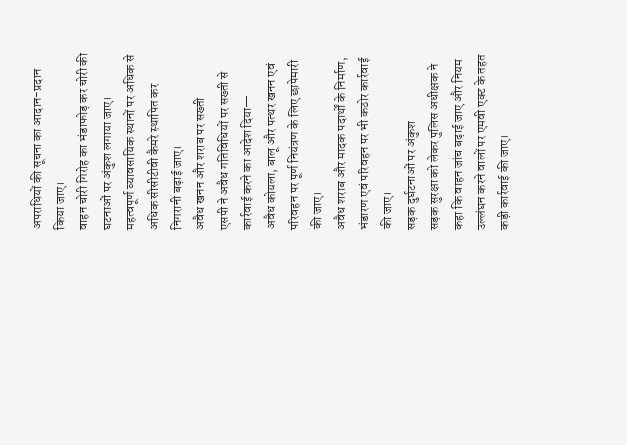अपराधियों की सूचना का आदान-प्रदान किया जाए।
वाहन चोरी गिरोह का भंडाफोड़ कर चोरी की घटनाओं पर अंकुश लगाया जाए।
महत्वपूर्ण व्यावसायिक स्थानों पर अधिक से अधिक सीसीटीवी कैमरे स्थापित कर निगरानी बढ़ाई जाए।
अवैध खनन और शराब पर सख्ती
एसपी ने अवैध गतिविधियों पर सख्ती से कार्रवाई करने का आदेश दिया—
अवैध कोयला, बालू और पत्थर खनन एवं परिवहन पर पूर्ण नियंत्रण के लिए छापेमारी की जाए।
अवैध शराब और मादक पदार्थों के निर्माण, भंडारण एवं परिवहन पर भी कठोर कार्रवाई की जाए।
सड़क दुर्घटनाओं पर अंकुश
सड़क सुरक्षा को लेकर पुलिस अधीक्षक ने कहा कि वाहन जांच बढ़ाई जाए और नियम उल्लंघन करने वालों पर एमवी एक्ट के तहत कड़ी कार्रवाई की जाए।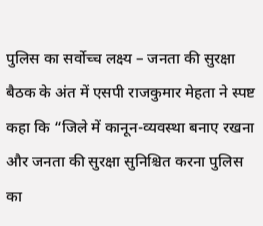पुलिस का सर्वोच्च लक्ष्य – जनता की सुरक्षा
बैठक के अंत में एसपी राजकुमार मेहता ने स्पष्ट कहा कि “जिले में कानून-व्यवस्था बनाए रखना और जनता की सुरक्षा सुनिश्चित करना पुलिस का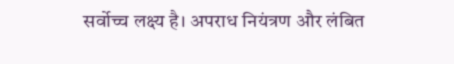सर्वोच्च लक्ष्य है। अपराध नियंत्रण और लंबित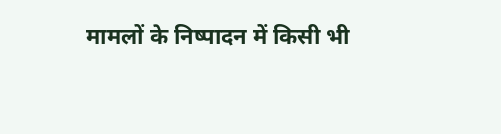मामलों के निष्पादन में किसी भी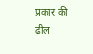प्रकार की ढील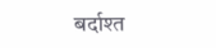बर्दाश्त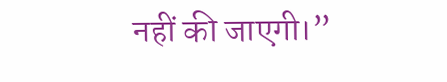नहीं की जाएगी।”